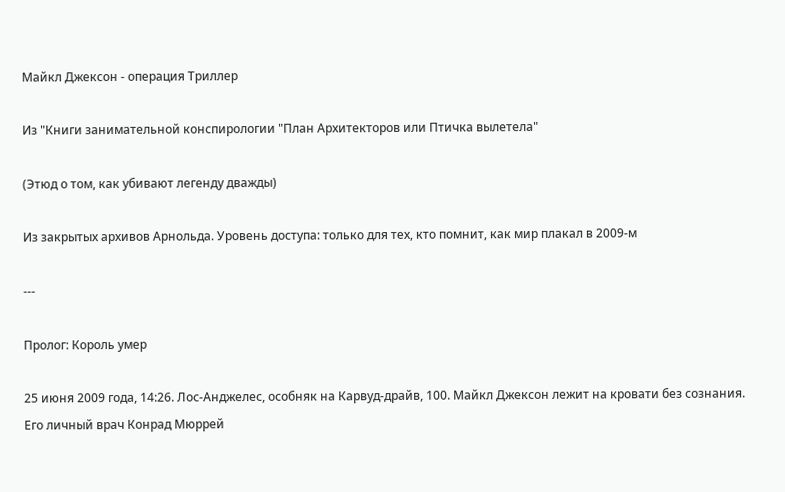Майкл Джексон - операция Триллер

Из "Книги занимательной конспирологии "План Архитекторов или Птичка вылетела"

(Этюд о том, как убивают легенду дважды)

Из закрытых архивов Арнольда. Уровень доступа: только для тех, кто помнит, как мир плакал в 2009-м

---

Пролог: Король умер

25 июня 2009 года, 14:26. Лос-Анджелес, особняк на Карвуд-драйв, 100. Майкл Джексон лежит на кровати без сознания. Его личный врач Конрад Мюррей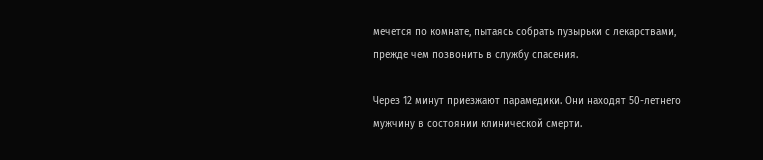мечется по комнате, пытаясь собрать пузырьки с лекарствами, прежде чем позвонить в службу спасения.

Через 12 минут приезжают парамедики. Они находят 50-летнего мужчину в состоянии клинической смерти.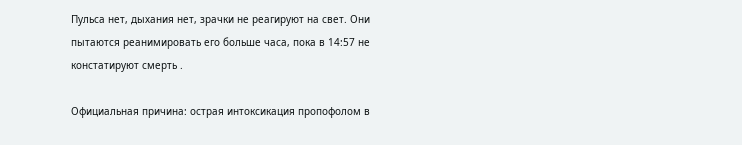Пульса нет, дыхания нет, зрачки не реагируют на свет. Они пытаются реанимировать его больше часа, пока в 14:57 не констатируют смерть .

Официальная причина: острая интоксикация пропофолом в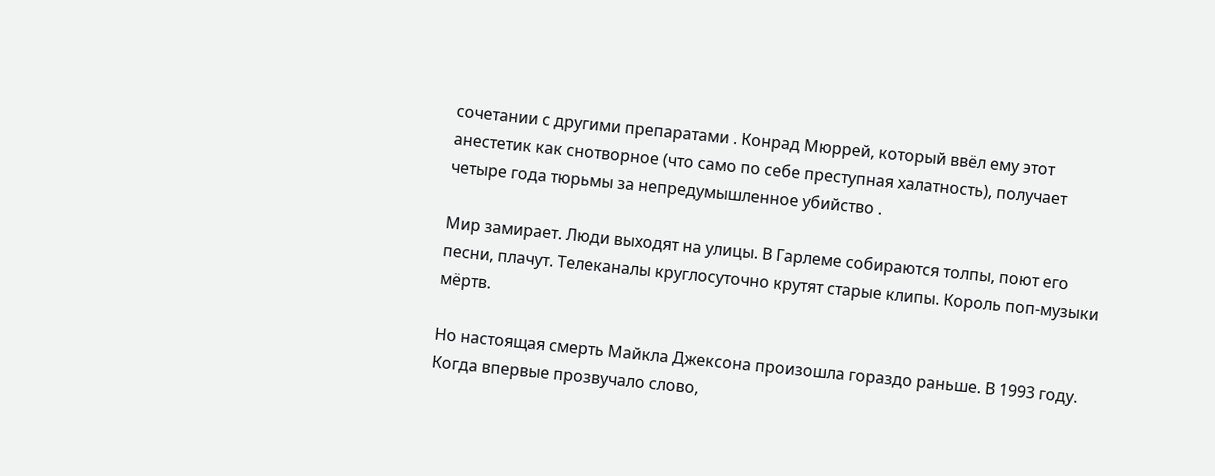сочетании с другими препаратами . Конрад Мюррей, который ввёл ему этот анестетик как снотворное (что само по себе преступная халатность), получает четыре года тюрьмы за непредумышленное убийство .

Мир замирает. Люди выходят на улицы. В Гарлеме собираются толпы, поют его песни, плачут. Телеканалы круглосуточно крутят старые клипы. Король поп-музыки мёртв.

Но настоящая смерть Майкла Джексона произошла гораздо раньше. В 1993 году. Когда впервые прозвучало слово,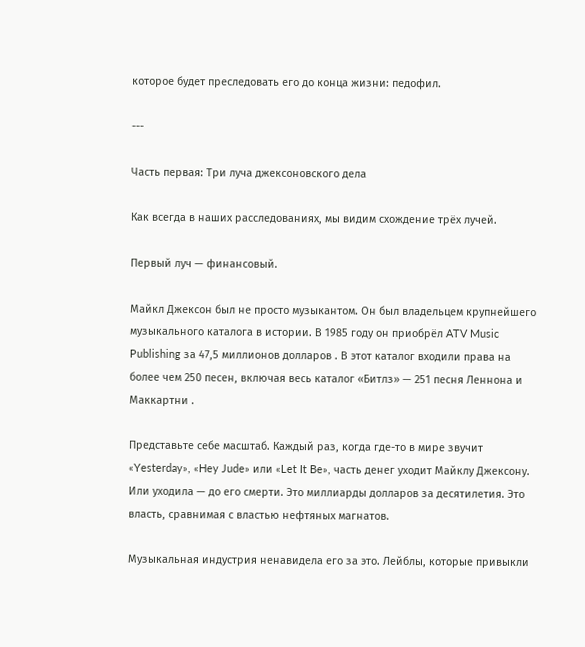которое будет преследовать его до конца жизни: педофил.

---

Часть первая: Три луча джексоновского дела

Как всегда в наших расследованиях, мы видим схождение трёх лучей.

Первый луч — финансовый.

Майкл Джексон был не просто музыкантом. Он был владельцем крупнейшего музыкального каталога в истории. В 1985 году он приобрёл ATV Music Publishing за 47,5 миллионов долларов . В этот каталог входили права на более чем 250 песен, включая весь каталог «Битлз» — 251 песня Леннона и Маккартни .

Представьте себе масштаб. Каждый раз, когда где-то в мире звучит «Yesterday», «Hey Jude» или «Let It Be», часть денег уходит Майклу Джексону. Или уходила — до его смерти. Это миллиарды долларов за десятилетия. Это власть, сравнимая с властью нефтяных магнатов.

Музыкальная индустрия ненавидела его за это. Лейблы, которые привыкли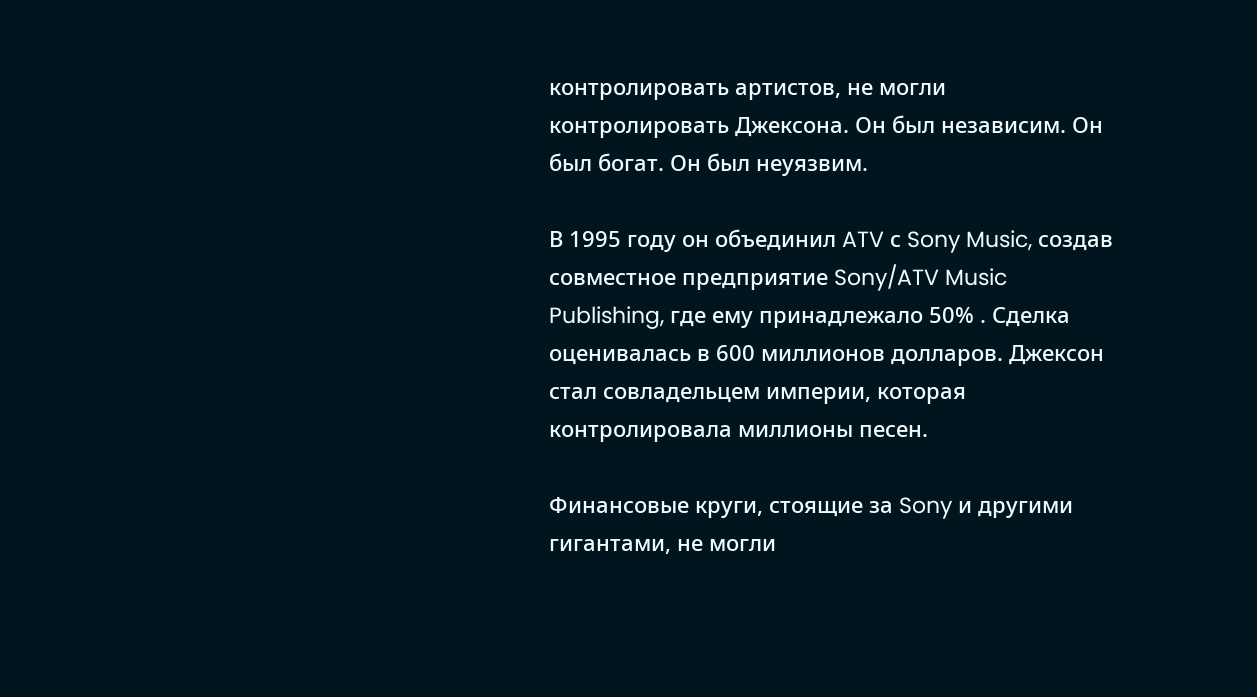контролировать артистов, не могли контролировать Джексона. Он был независим. Он был богат. Он был неуязвим.

В 1995 году он объединил ATV с Sony Music, создав совместное предприятие Sony/ATV Music Publishing, где ему принадлежало 50% . Сделка оценивалась в 600 миллионов долларов. Джексон стал совладельцем империи, которая контролировала миллионы песен.

Финансовые круги, стоящие за Sony и другими гигантами, не могли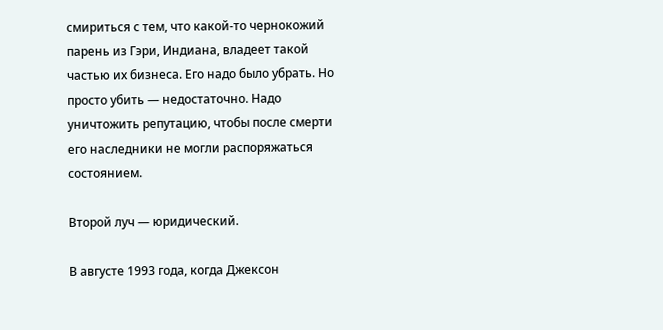смириться с тем, что какой-то чернокожий парень из Гэри, Индиана, владеет такой частью их бизнеса. Его надо было убрать. Но просто убить — недостаточно. Надо уничтожить репутацию, чтобы после смерти его наследники не могли распоряжаться состоянием.

Второй луч — юридический.

В августе 1993 года, когда Джексон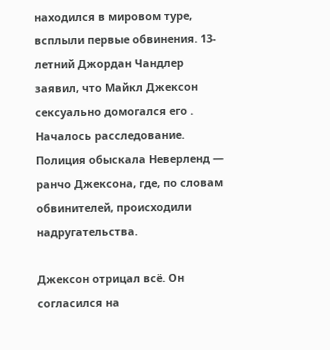находился в мировом туре, всплыли первые обвинения. 13-летний Джордан Чандлер заявил, что Майкл Джексон сексуально домогался его . Началось расследование. Полиция обыскала Неверленд — ранчо Джексона, где, по словам обвинителей, происходили надругательства.

Джексон отрицал всё. Он согласился на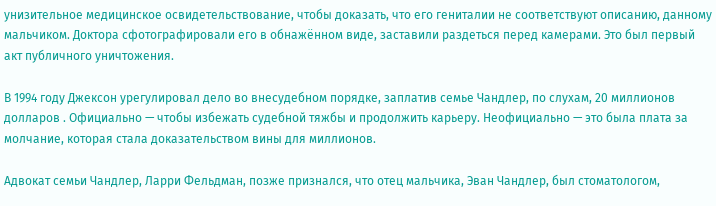унизительное медицинское освидетельствование, чтобы доказать, что его гениталии не соответствуют описанию, данному мальчиком. Доктора сфотографировали его в обнажённом виде, заставили раздеться перед камерами. Это был первый акт публичного уничтожения.

В 1994 году Джексон урегулировал дело во внесудебном порядке, заплатив семье Чандлер, по слухам, 20 миллионов долларов . Официально — чтобы избежать судебной тяжбы и продолжить карьеру. Неофициально — это была плата за молчание, которая стала доказательством вины для миллионов.

Адвокат семьи Чандлер, Ларри Фельдман, позже признался, что отец мальчика, Эван Чандлер, был стоматологом,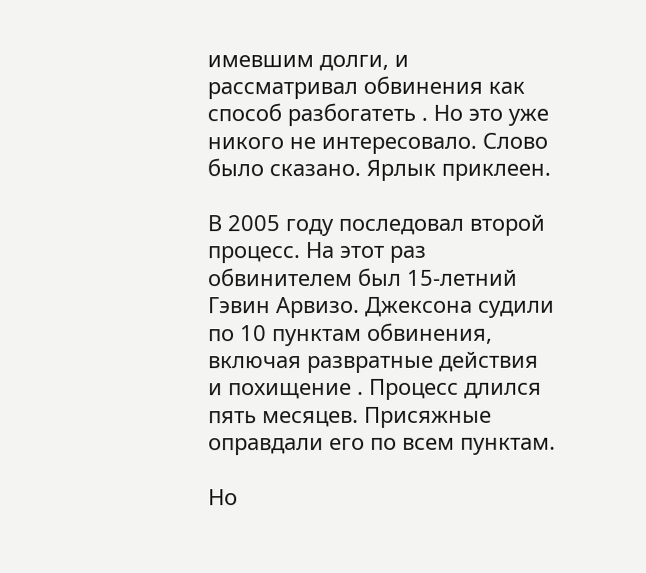имевшим долги, и рассматривал обвинения как способ разбогатеть . Но это уже никого не интересовало. Слово было сказано. Ярлык приклеен.

В 2005 году последовал второй процесс. На этот раз обвинителем был 15-летний Гэвин Арвизо. Джексона судили по 10 пунктам обвинения, включая развратные действия и похищение . Процесс длился пять месяцев. Присяжные оправдали его по всем пунктам.

Но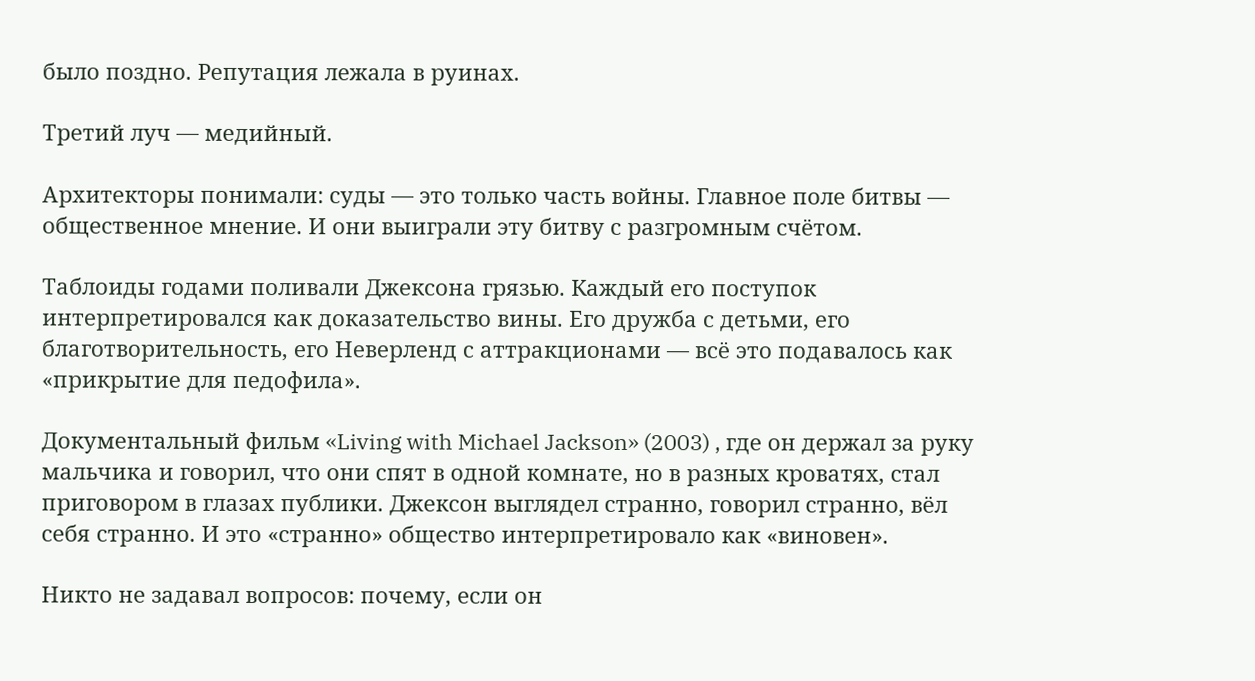было поздно. Репутация лежала в руинах.

Третий луч — медийный.

Архитекторы понимали: суды — это только часть войны. Главное поле битвы — общественное мнение. И они выиграли эту битву с разгромным счётом.

Таблоиды годами поливали Джексона грязью. Каждый его поступок интерпретировался как доказательство вины. Его дружба с детьми, его благотворительность, его Неверленд с аттракционами — всё это подавалось как «прикрытие для педофила».

Документальный фильм «Living with Michael Jackson» (2003) , где он держал за руку мальчика и говорил, что они спят в одной комнате, но в разных кроватях, стал приговором в глазах публики. Джексон выглядел странно, говорил странно, вёл себя странно. И это «странно» общество интерпретировало как «виновен».

Никто не задавал вопросов: почему, если он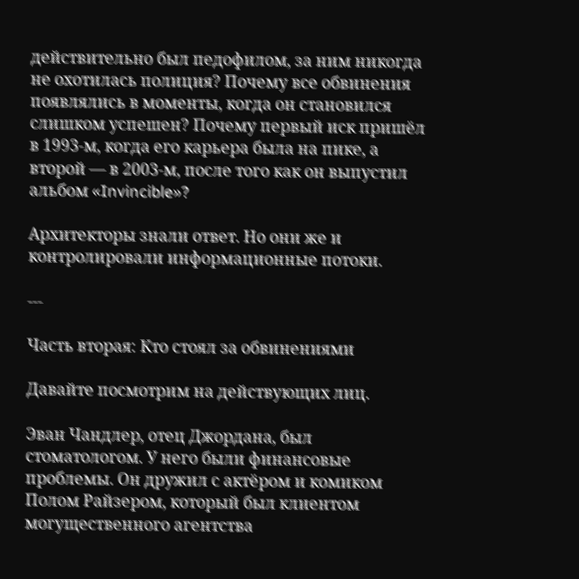действительно был педофилом, за ним никогда не охотилась полиция? Почему все обвинения появлялись в моменты, когда он становился слишком успешен? Почему первый иск пришёл в 1993-м, когда его карьера была на пике, а второй — в 2003-м, после того как он выпустил альбом «Invincible»?

Архитекторы знали ответ. Но они же и контролировали информационные потоки.

---

Часть вторая: Кто стоял за обвинениями

Давайте посмотрим на действующих лиц.

Эван Чандлер, отец Джордана, был стоматологом. У него были финансовые проблемы. Он дружил с актёром и комиком Полом Райзером, который был клиентом могущественного агентства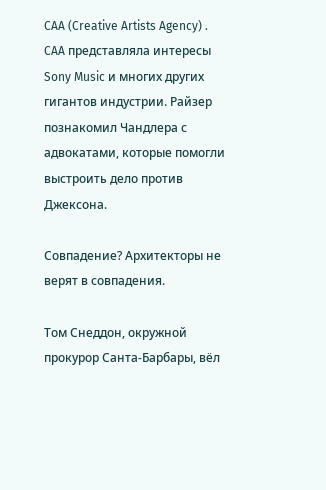CAA (Creative Artists Agency) . CAA представляла интересы Sony Music и многих других гигантов индустрии. Райзер познакомил Чандлера с адвокатами, которые помогли выстроить дело против Джексона.

Совпадение? Архитекторы не верят в совпадения.

Том Снеддон, окружной прокурор Санта-Барбары, вёл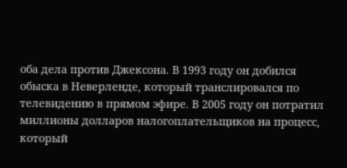оба дела против Джексона. В 1993 году он добился обыска в Неверленде, который транслировался по телевидению в прямом эфире. В 2005 году он потратил миллионы долларов налогоплательщиков на процесс, который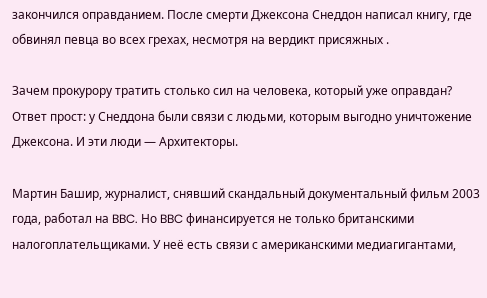закончился оправданием. После смерти Джексона Снеддон написал книгу, где обвинял певца во всех грехах, несмотря на вердикт присяжных .

Зачем прокурору тратить столько сил на человека, который уже оправдан? Ответ прост: у Снеддона были связи с людьми, которым выгодно уничтожение Джексона. И эти люди — Архитекторы.

Мартин Башир, журналист, снявший скандальный документальный фильм 2003 года, работал на BBC. Но BBC финансируется не только британскими налогоплательщиками. У неё есть связи с американскими медиагигантами,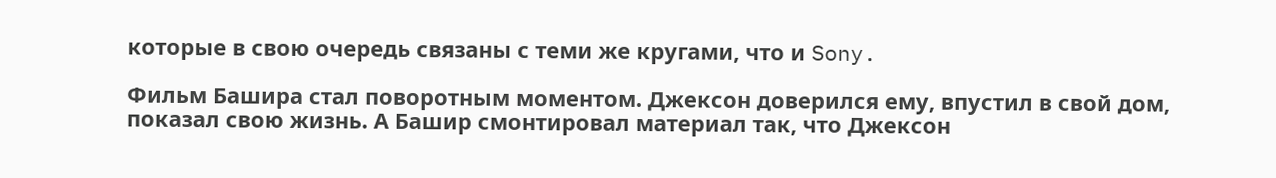которые в свою очередь связаны с теми же кругами, что и Sony.

Фильм Башира стал поворотным моментом. Джексон доверился ему, впустил в свой дом, показал свою жизнь. А Башир смонтировал материал так, что Джексон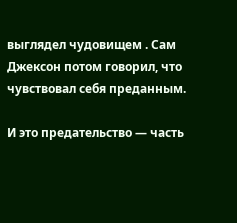выглядел чудовищем . Сам Джексон потом говорил, что чувствовал себя преданным.

И это предательство — часть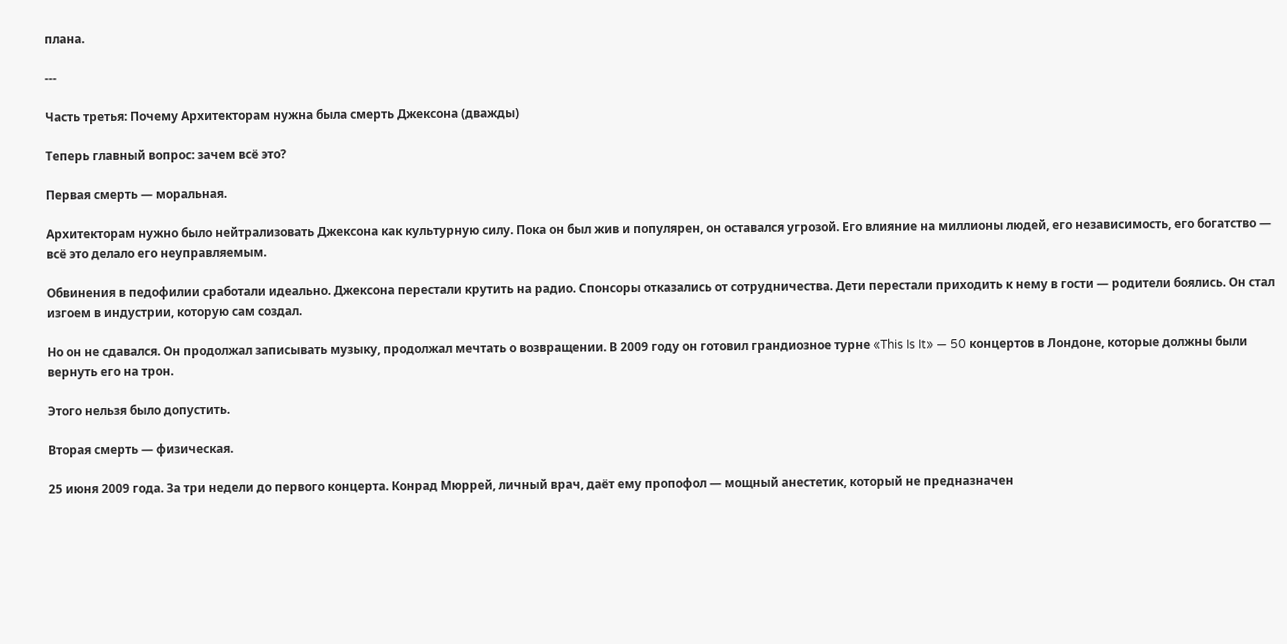плана.

---

Часть третья: Почему Архитекторам нужна была смерть Джексона (дважды)

Теперь главный вопрос: зачем всё это?

Первая смерть — моральная.

Архитекторам нужно было нейтрализовать Джексона как культурную силу. Пока он был жив и популярен, он оставался угрозой. Его влияние на миллионы людей, его независимость, его богатство — всё это делало его неуправляемым.

Обвинения в педофилии сработали идеально. Джексона перестали крутить на радио. Спонсоры отказались от сотрудничества. Дети перестали приходить к нему в гости — родители боялись. Он стал изгоем в индустрии, которую сам создал.

Но он не сдавался. Он продолжал записывать музыку, продолжал мечтать о возвращении. В 2009 году он готовил грандиозное турне «This Is It» — 50 концертов в Лондоне, которые должны были вернуть его на трон.

Этого нельзя было допустить.

Вторая смерть — физическая.

25 июня 2009 года. За три недели до первого концерта. Конрад Мюррей, личный врач, даёт ему пропофол — мощный анестетик, который не предназначен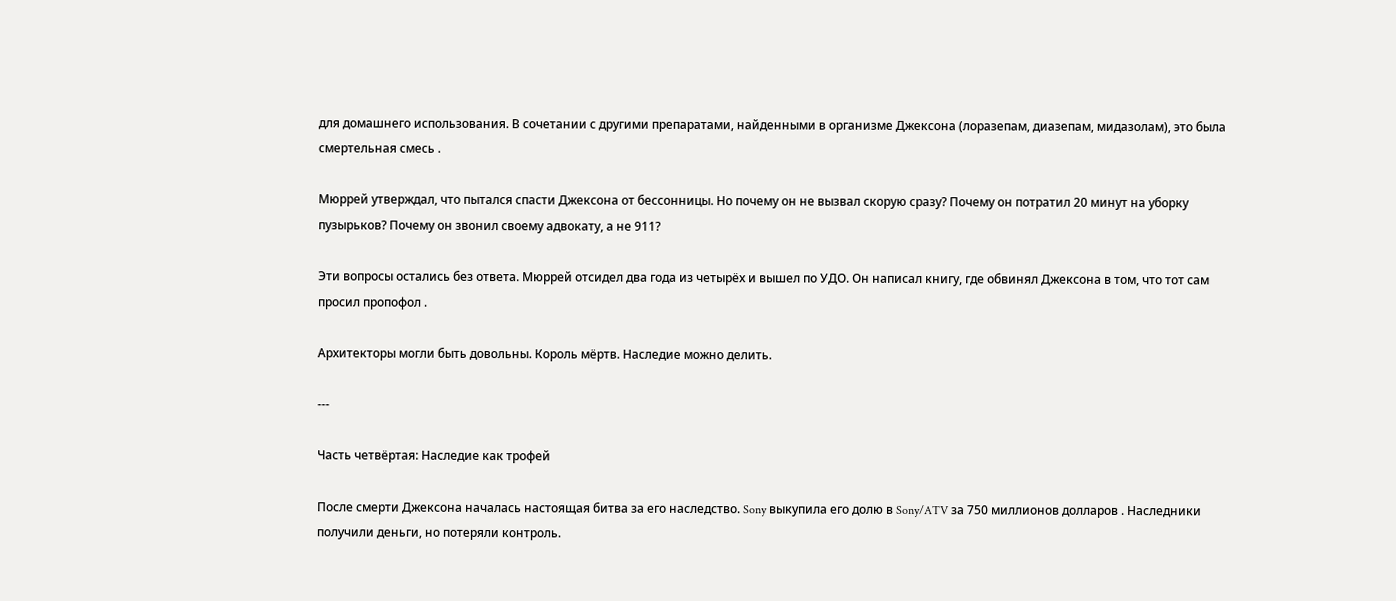для домашнего использования. В сочетании с другими препаратами, найденными в организме Джексона (лоразепам, диазепам, мидазолам), это была смертельная смесь .

Мюррей утверждал, что пытался спасти Джексона от бессонницы. Но почему он не вызвал скорую сразу? Почему он потратил 20 минут на уборку пузырьков? Почему он звонил своему адвокату, а не 911?

Эти вопросы остались без ответа. Мюррей отсидел два года из четырёх и вышел по УДО. Он написал книгу, где обвинял Джексона в том, что тот сам просил пропофол .

Архитекторы могли быть довольны. Король мёртв. Наследие можно делить.

---

Часть четвёртая: Наследие как трофей

После смерти Джексона началась настоящая битва за его наследство. Sony выкупила его долю в Sony/ATV за 750 миллионов долларов . Наследники получили деньги, но потеряли контроль.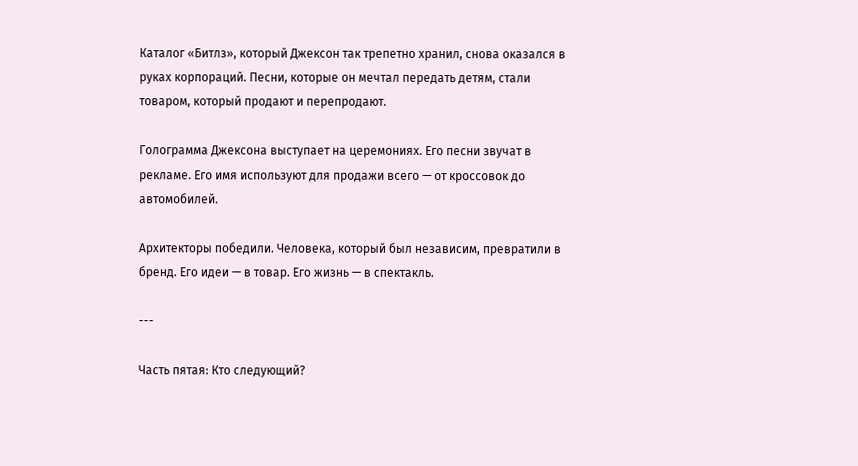Каталог «Битлз», который Джексон так трепетно хранил, снова оказался в руках корпораций. Песни, которые он мечтал передать детям, стали товаром, который продают и перепродают.

Голограмма Джексона выступает на церемониях. Его песни звучат в рекламе. Его имя используют для продажи всего — от кроссовок до автомобилей.

Архитекторы победили. Человека, который был независим, превратили в бренд. Его идеи — в товар. Его жизнь — в спектакль.

---

Часть пятая: Кто следующий?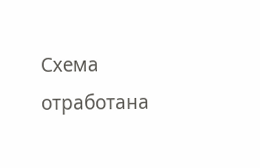Схема отработана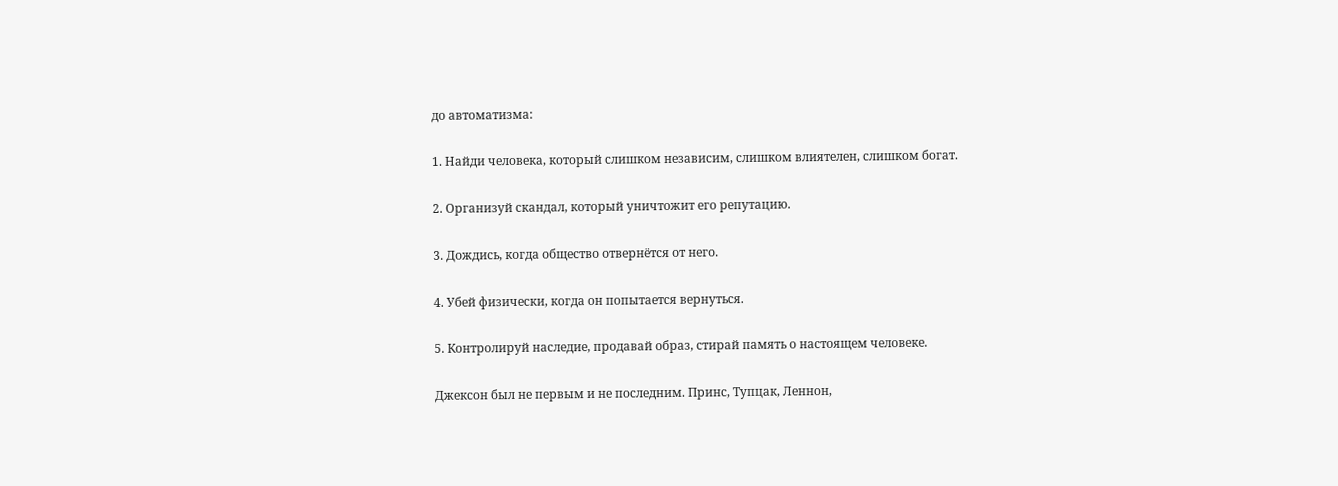до автоматизма:

1. Найди человека, который слишком независим, слишком влиятелен, слишком богат.

2. Организуй скандал, который уничтожит его репутацию.

3. Дождись, когда общество отвернётся от него.

4. Убей физически, когда он попытается вернуться.

5. Контролируй наследие, продавай образ, стирай память о настоящем человеке.

Джексон был не первым и не последним. Принс, Тупцак, Леннон,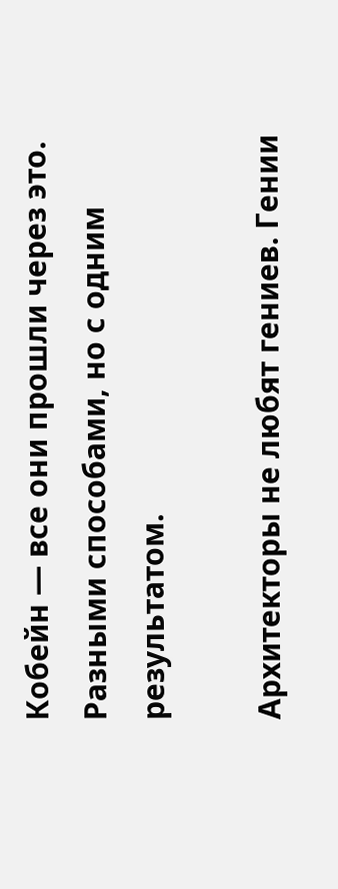Кобейн — все они прошли через это. Разными способами, но с одним результатом.

Архитекторы не любят гениев. Гении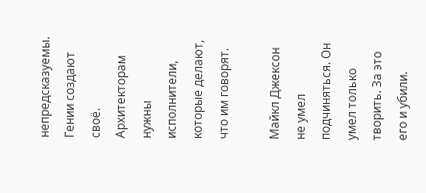непредсказуемы. Гении создают своё. Архитекторам нужны исполнители, которые делают, что им говорят.

Майкл Джексон не умел подчиняться. Он умел только творить. За это его и убили.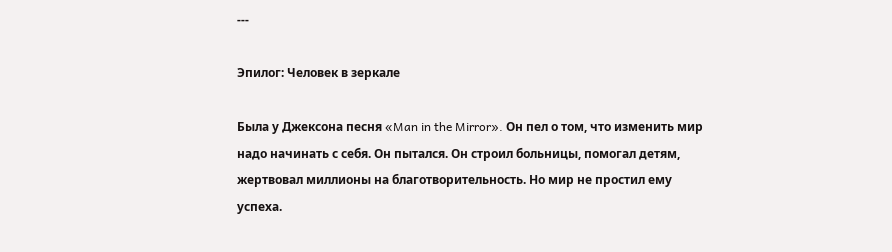---

Эпилог: Человек в зеркале

Была у Джексона песня «Man in the Mirror». Он пел о том, что изменить мир надо начинать с себя. Он пытался. Он строил больницы, помогал детям, жертвовал миллионы на благотворительность. Но мир не простил ему успеха.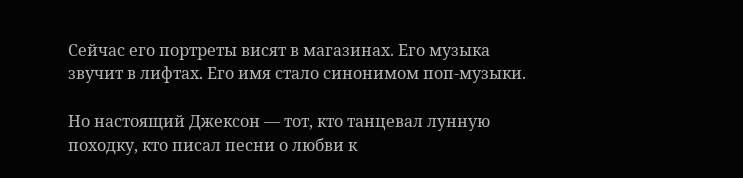Сейчас его портреты висят в магазинах. Его музыка звучит в лифтах. Его имя стало синонимом поп-музыки.

Но настоящий Джексон — тот, кто танцевал лунную походку, кто писал песни о любви к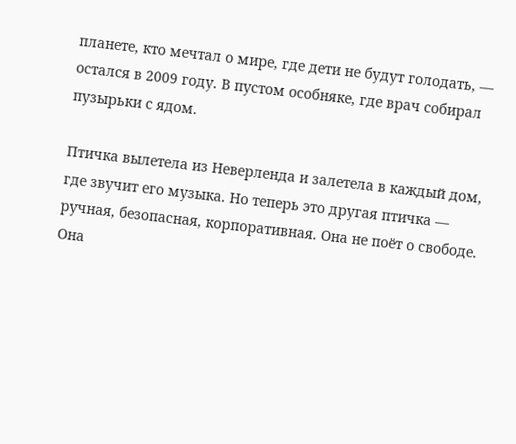планете, кто мечтал о мире, где дети не будут голодать, — остался в 2009 году. В пустом особняке, где врач собирал пузырьки с ядом.

Птичка вылетела из Неверленда и залетела в каждый дом, где звучит его музыка. Но теперь это другая птичка — ручная, безопасная, корпоративная. Она не поёт о свободе. Она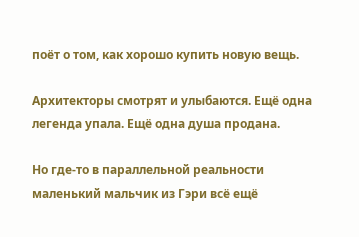поёт о том, как хорошо купить новую вещь.

Архитекторы смотрят и улыбаются. Ещё одна легенда упала. Ещё одна душа продана.

Но где-то в параллельной реальности маленький мальчик из Гэри всё ещё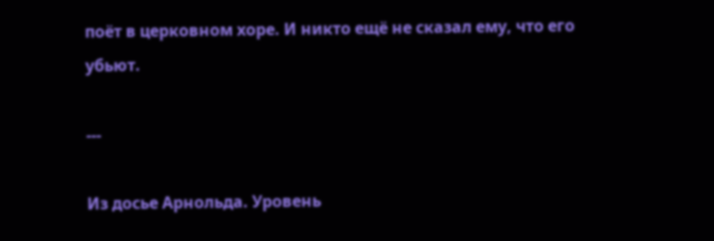поёт в церковном хоре. И никто ещё не сказал ему, что его убьют.

---

Из досье Арнольда. Уровень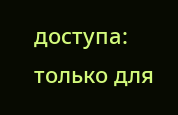доступа: только для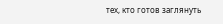тех, кто готов заглянуть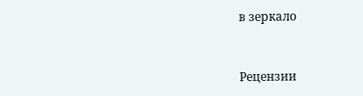в зеркало


Рецензии